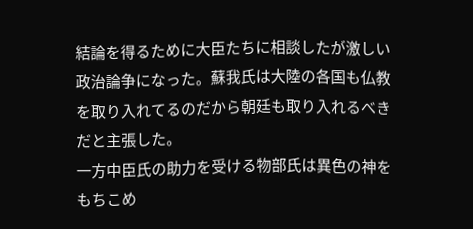結論を得るために大臣たちに相談したが激しい政治論争になった。蘇我氏は大陸の各国も仏教を取り入れてるのだから朝廷も取り入れるべきだと主張した。
一方中臣氏の助力を受ける物部氏は異色の神をもちこめ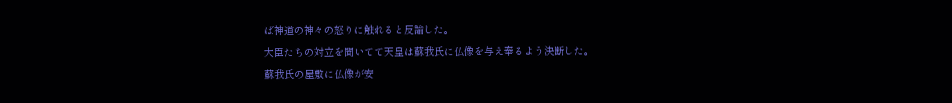ば神道の神々の怒りに触れると反論した。
大臣たちの対立を聞いてて天皇は蘇我氏に仏像を与え奉るよう決断した。
蘇我氏の屋敷に仏像が安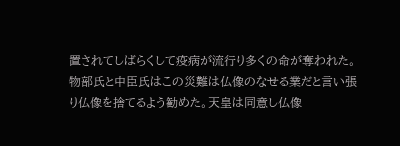置されてしばらくして疫病が流行り多くの命が奪われた。
物部氏と中臣氏はこの災難は仏像のなせる業だと言い張り仏像を捨てるよう勧めた。天皇は同意し仏像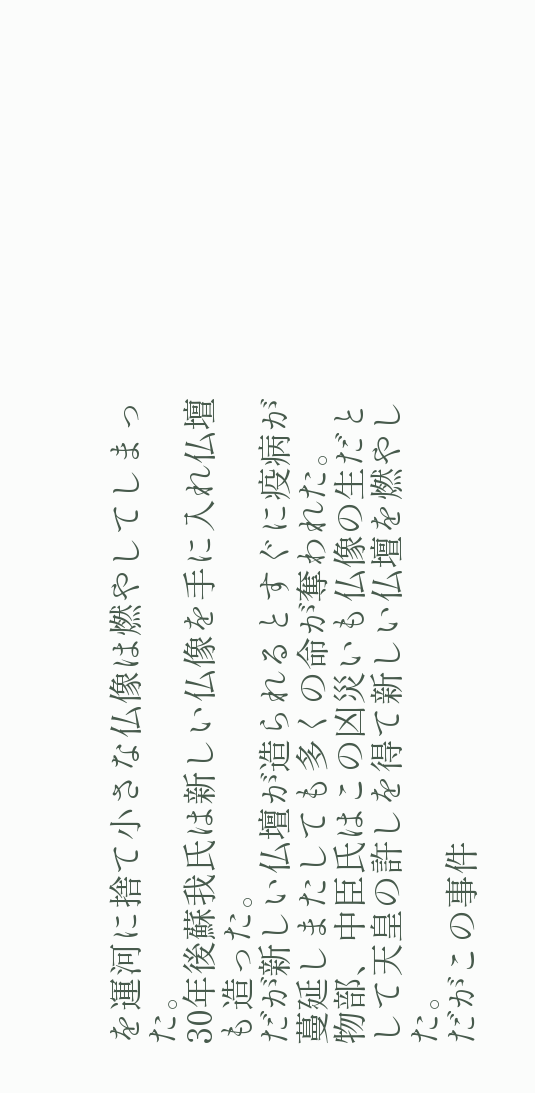を運河に捨て小さな仏像は燃やしてしまった。
30年後蘇我氏は新しい仏像を手に入れ仏壇も造った。
だが新しい仏壇が造られるとすぐに疫病が蔓延しまたしても多くの命が奪われた。
物部、中臣氏はこの凶災いも仏像の生だとして天皇の許しを得て新しい仏壇を燃やした。
だがこの事件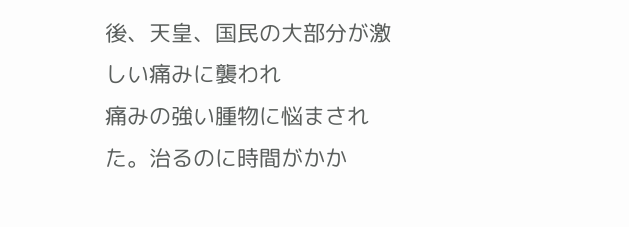後、天皇、国民の大部分が激しい痛みに襲われ
痛みの強い腫物に悩まされた。治るのに時間がかか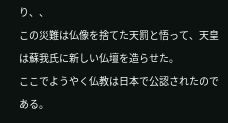り、、
この災難は仏像を捨てた天罰と悟って、天皇は蘇我氏に新しい仏壇を造らせた。
ここでようやく仏教は日本で公認されたのである。